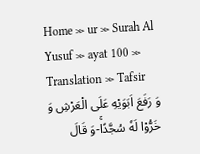Home ≫ ur ≫ Surah Al Yusuf ≫ ayat 100 ≫ Translation ≫ Tafsir
وَ رَفَعَ اَبَوَیْهِ عَلَى الْعَرْشِ وَ خَرُّوْا لَهٗ سُجَّدًاۚ-وَ قَالَ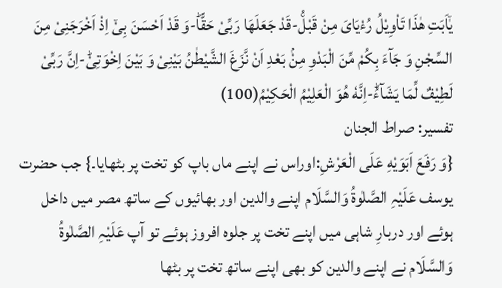یٰۤاَبَتِ هٰذَا تَاْوِیْلُ رُءْیَایَ مِنْ قَبْلُ٘-قَدْ جَعَلَهَا رَبِّیْ حَقًّاؕ-وَ قَدْ اَحْسَنَ بِیْۤ اِذْ اَخْرَجَنِیْ مِنَ السِّجْنِ وَ جَآءَ بِكُمْ مِّنَ الْبَدْوِ مِنْۢ بَعْدِ اَنْ نَّزَغَ الشَّیْطٰنُ بَیْنِیْ وَ بَیْنَ اِخْوَتِیْؕ-اِنَّ رَبِّیْ لَطِیْفٌ لِّمَا یَشَآءُؕ-اِنَّهٗ هُوَ الْعَلِیْمُ الْحَكِیْمُ(100)
تفسیر: صراط الجنان
{وَ رَفَعَ اَبَوَیْهِ عَلَى الْعَرْشِ:اوراس نے اپنے ماں باپ کو تخت پر بٹھایا۔} جب حضرت یوسف عَلَیْہِ الصَّلٰوۃُ وَالسَّلَام اپنے والدین اور بھائیوں کے ساتھ مصر میں داخل ہوئے اور دربارِ شاہی میں اپنے تخت پر جلوہ افروز ہوئے تو آپ عَلَیْہِ الصَّلٰوۃُ وَالسَّلَام نے اپنے والدین کو بھی اپنے ساتھ تخت پر بٹھا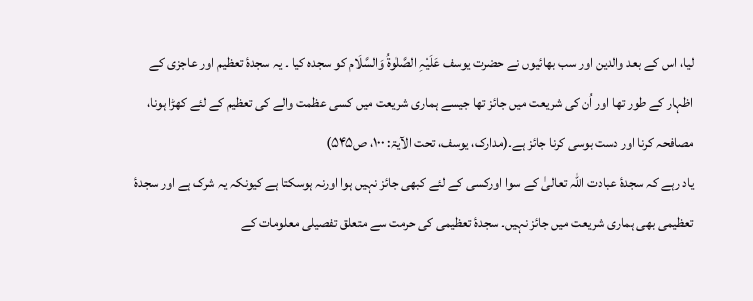لیا، اس کے بعد والدین اور سب بھائیوں نے حضرت یوسف عَلَیْہِ الصَّلٰوۃُ وَالسَّلَام کو سجدہ کیا ۔ یہ سجدۂ تعظیم اور عاجزی کے اظہار کے طور تھا اور اُن کی شریعت میں جائز تھا جیسے ہماری شریعت میں کسی عظمت والے کی تعظیم کے لئے کھڑا ہونا، مصافحہ کرنا اور دست بوسی کرنا جائز ہے۔(مدارک، یوسف، تحت الآیۃ: ۱۰۰، ص۵۴۵)
یاد رہے کہ سجدۂ عبادت اللّٰہ تعالیٰ کے سوا اورکسی کے لئے کبھی جائز نہیں ہوا اورنہ ہوسکتا ہے کیونکہ یہ شرک ہے اور سجدۂ تعظیمی بھی ہماری شریعت میں جائز نہیں۔ سجدۂ تعظیمی کی حرمت سے متعلق تفصیلی معلومات کے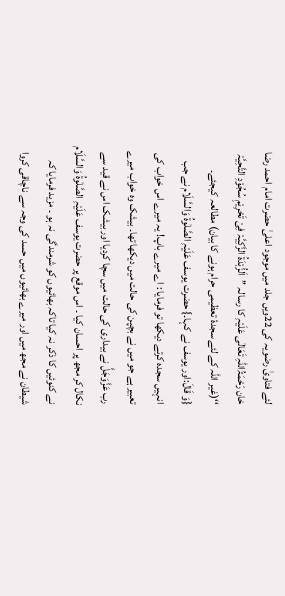لئے فتاویٰ رضویہ کی 22ویں جلد میں موجود اعلیٰ حضرت امام احمد رضا خان رَحْمَۃُاللّٰہِ تَعَالٰی عَلَیْہِ کا رسالہ ’’اَلزُّبْدَۃُ الزَّکِیَّہْ فِیْ تَحْرِیْمِ سُجُوْدِ التَّحِیَّہْ ‘‘(غیر اللّٰہ کے لئے سجدۂ تعظیمی حرام ہونے کا بیان) مطالعہ کیجئے۔
{وَ قَالَ:اور یوسف نے کہا۔} حضرت یوسف عَلَیْہِ الصَّلٰوۃُ وَالسَّلَام نے جب انہیں سجدہ کرتے دیکھا تو فرمایا : اے میرے باپ! یہ میرے اس خواب کی تعبیر ہے جو میں نے بچپن کی حالت میں دیکھا تھا۔ بیشک وہ خواب میرے رب عَزَّوَجَلَّ نے بیداری کی حالت میں سچا کردیا اور بیشک اس نے قید سے نکال کر مجھ پر احسان کیا ۔ اس موقع پر حضرت یوسف عَلَیْہِ الصَّلٰوۃُ وَالسَّلَام نے کنوئیں کا ذکر نہ کیا تاکہ بھائیوں کو شرمندگی نہ ہو ۔ مزید فرمایا کہ شیطان نے مجھ میں اور میرے بھائیوں میں حسد کی وجہ سے ناچاقی کروا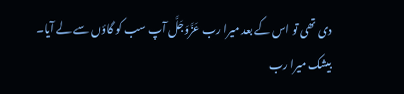دی تھی تو اس کے بعد میرا رب عَزَّوَجَلَّ آپ سب کو گاؤں سے لے آیا۔ بیشک میرا رب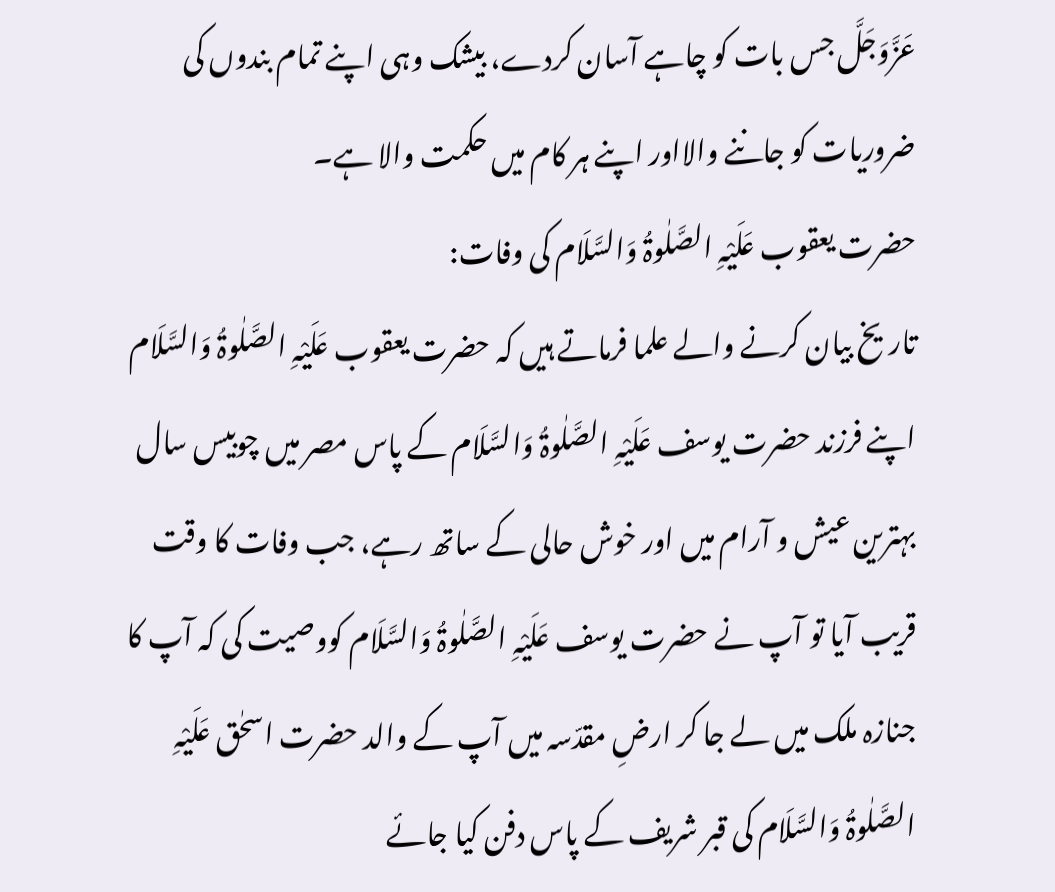عَزَّوَجَلَّ جس بات کو چاہے آسان کردے، بیشک وہی اپنے تمام بندوں کی ضروریات کو جاننے والااور اپنے ہر کام میں حکمت والا ہے۔
حضرت یعقوب عَلَیْہِ الصَّلٰوۃُ وَالسَّلَام کی وفات:
تاریخ بیان کرنے والے علما فرماتے ہیں کہ حضرت یعقوب عَلَیْہِ الصَّلٰوۃُ وَالسَّلَام اپنے فرزند حضرت یوسف عَلَیْہِ الصَّلٰوۃُ وَالسَّلَام کے پاس مصر میں چوبیس سال بہترین عیش و آرام میں اور خوش حالی کے ساتھ رہے، جب وفات کا وقت قریب آیا تو آپ نے حضرت یوسف عَلَیْہِ الصَّلٰوۃُ وَالسَّلَام کووصیت کی کہ آپ کا جنازہ ملک میں لے جا کر ارضِ مقدّسہ میں آپ کے والد حضرت اسحٰق عَلَیْہِ الصَّلٰوۃُ وَالسَّلَام کی قبر شریف کے پاس دفن کیا جائے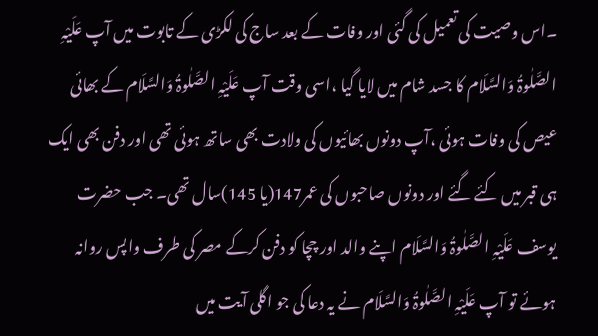۔اس وصیت کی تعمیل کی گئی اور وفات کے بعد ساج کی لکڑی کے تابوت میں آپ عَلَیْہِ الصَّلٰوۃُ وَالسَّلَام کا جسد شام میں لایا گیا ،اسی وقت آپ عَلَیْہِ الصَّلٰوۃُ وَالسَّلَام کے بھائی عیص کی وفات ہوئی ،آپ دونوں بھائیوں کی ولادت بھی ساتھ ہوئی تھی اور دفن بھی ایک ہی قبر میں کئے گئے اور دونوں صاحبوں کی عمر147(یا 145)سال تھی۔ جب حضرت یوسف عَلَیْہِ الصَّلٰوۃُ وَالسَّلَام اپنے والد اور چچا کو دفن کرکے مصر کی طرف واپس روانہ ہوئے تو آپ عَلَیْہِ الصَّلٰوۃُ وَالسَّلَام نے یہ دعا کی جو اگلی آیت میں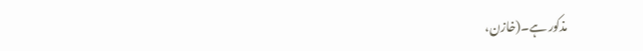مذکور ہے۔(خازن،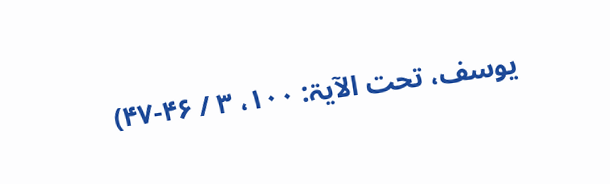یوسف، تحت الآیۃ: ۱۰۰، ۳ / ۴۶-۴۷)